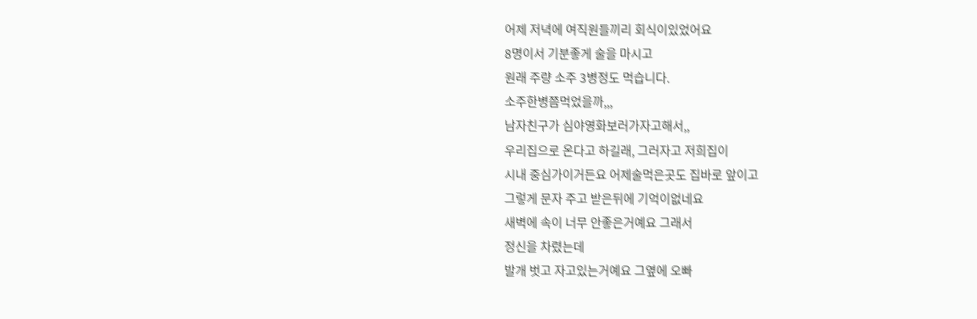어제 저녁에 여직원들끼리 회식이있었어요
8명이서 기분좋게 술을 마시고
원래 주량 소주 3병정도 먹습니다.
소주한병쯤먹었을까,,,
남자친구가 심야영화보러가자고해서,,
우리집으로 온다고 하길래, 그러자고 저희집이
시내 중심가이거든요 어제술먹은곳도 집바로 앞이고
그렇게 문자 주고 받은뒤에 기억이없네요
새벽에 속이 너무 안좋은거예요 그래서
정신을 차렸는데
발개 벗고 자고있는거예요 그옆에 오빠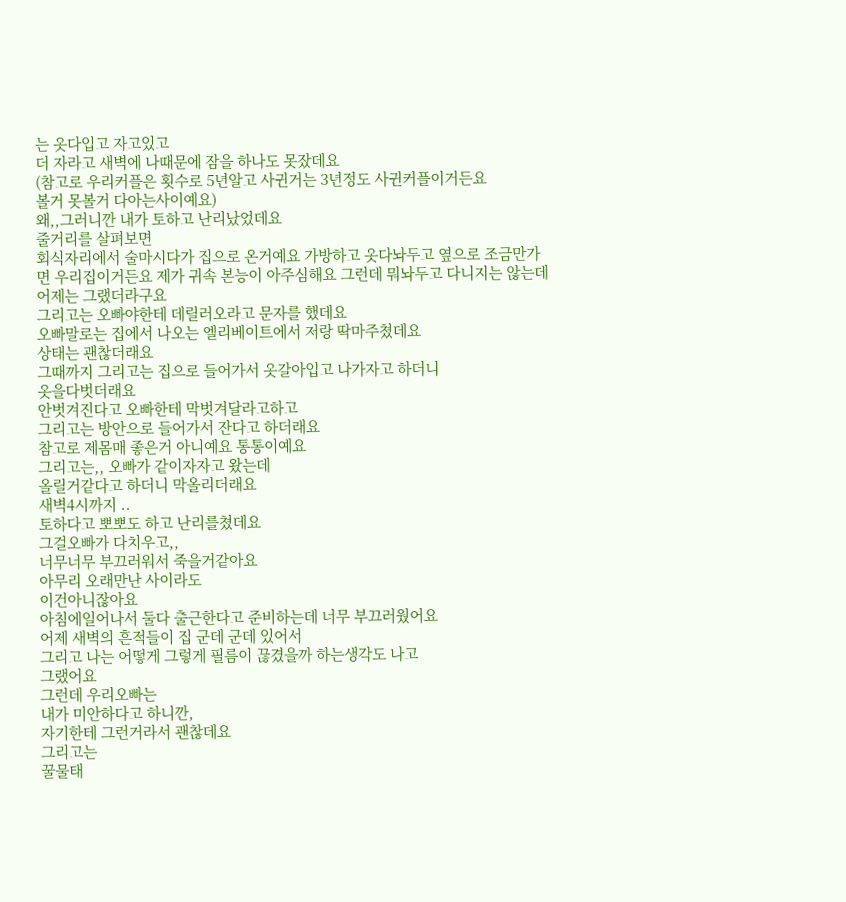는 옷다입고 자고있고
더 자라고 새벽에 나때문에 잠을 하나도 못잤데요
(참고로 우리커플은 횟수로 5년알고 사귄거는 3년정도 사귄커플이거든요
볼거 못볼거 다아는사이예요)
왜,,그러니깐 내가 토하고 난리났었데요
줄거리를 살펴보면
회식자리에서 술마시다가 집으로 온거예요 가방하고 옷다놔두고 옆으로 조금만가면 우리집이거든요 제가 귀속 본능이 아주심해요 그런데 뭐놔두고 다니지는 않는데 어제는 그랬더라구요
그리고는 오빠야한테 데릴러오라고 문자를 했데요
오빠말로는 집에서 나오는 엘리베이트에서 저랑 딱마주쳤데요
상태는 괜찮더래요
그때까지 그리고는 집으로 들어가서 옷갈아입고 나가자고 하더니
옷을다벗더래요
안벗겨진다고 오빠한테 막벗겨달라고하고
그리고는 방안으로 들어가서 잔다고 하더래요
참고로 제몸매 좋은거 아니예요 통통이예요
그리고는,, 오빠가 같이자자고 왔는데
올릴거같다고 하더니 막올리더래요
새벽4시까지 ..
토하다고 뽀뽀도 하고 난리를쳤데요
그걸오빠가 다치우고,,
너무너무 부끄러워서 죽을거같아요
아무리 오래만난 사이라도
이건아니잖아요
아침에일어나서 둘다 출근한다고 준비하는데 너무 부끄러웠어요
어제 새벽의 흔적들이 집 군데 군데 있어서
그리고 나는 어떻게 그렇게 필름이 끊겼을까 하는생각도 나고
그랬어요
그런데 우리오빠는
내가 미안하다고 하니깐,
자기한테 그런거라서 괜찮데요
그리고는
꿀물태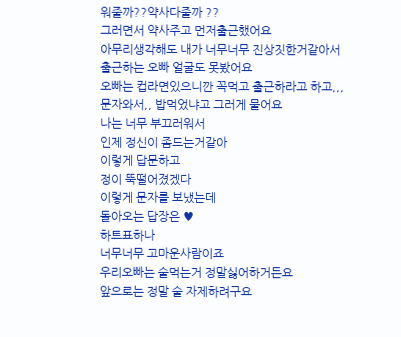워줄까??약사다줄까 ??
그러면서 약사주고 먼저출근했어요
아무리생각해도 내가 너무너무 진상짓한거같아서
출근하는 오빠 얼굴도 못봤어요
오빠는 컵라면있으니깐 꼭먹고 출근하라고 하고,,,
문자와서,, 밥먹었냐고 그러게 물어요
나는 너무 부끄러워서
인제 정신이 좀드는거같아
이렇게 답문하고
정이 뚝떨어졌겠다
이렇게 문자를 보냈는데
돌아오는 답장은 ♥
하트표하나
너무너무 고마운사람이죠
우리오빠는 술먹는거 정말싫어하거든요
앞으로는 정말 술 자제하려구요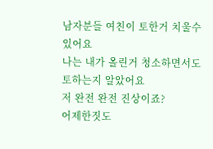남자분들 여친이 토한거 치울수있어요
나는 내가 올린거 청소하면서도 토하는지 알았어요
저 완전 완전 진상이죠?
어제한짓도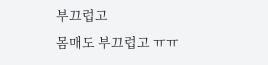부끄럽고
몸매도 부끄럽고 ㅠㅠ